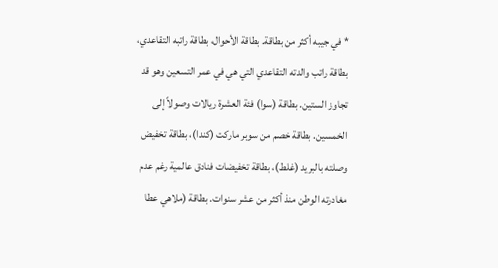* في جيبه أكثر من بطاقة. بطاقة الأحوال، بطاقة راتبه التقاعدي، بطاقة راتب والدته التقاعدي التي هي في عمر التسعين وهو قد تجاوز الستين. بطاقة (سوا) فئة العشرة ريالات وصولاً إلى الخمسين. بطاقة خصم من سوبر ماركت (كندا)، بطاقة تخفيض وصلته بالبريد (غلط)، بطاقة تخفيضات فنادق عالمية رغم عدم مغادرته الوطن منذ أكثر من عشر سنوات. بطاقة (ملاهي عطا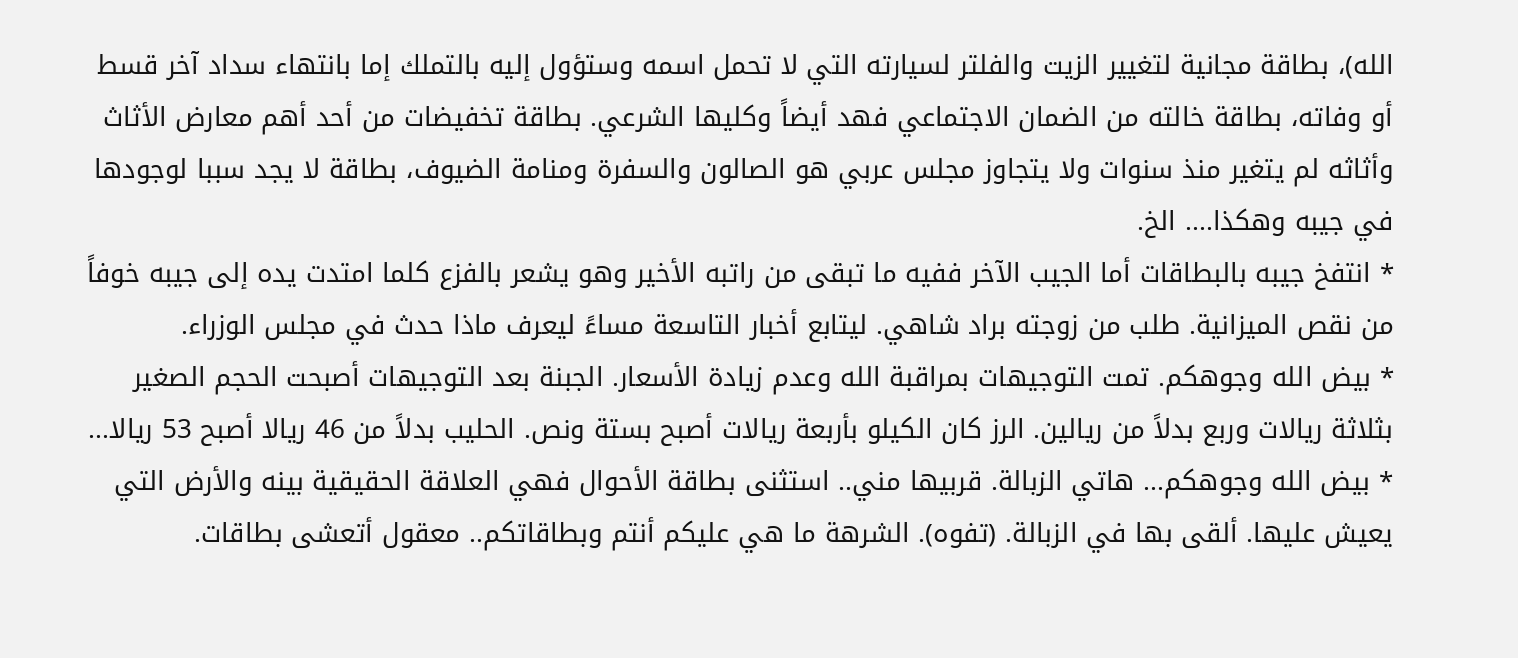الله)، بطاقة مجانية لتغيير الزيت والفلتر لسيارته التي لا تحمل اسمه وستؤول إليه بالتملك إما بانتهاء سداد آخر قسط أو وفاته، بطاقة خالته من الضمان الاجتماعي فهد أيضاً وكليها الشرعي. بطاقة تخفيضات من أحد أهم معارض الأثاث وأثاثه لم يتغير منذ سنوات ولا يتجاوز مجلس عربي هو الصالون والسفرة ومنامة الضيوف، بطاقة لا يجد سببا لوجودها في جيبه وهكذا.... الخ.
* انتفخ جيبه بالبطاقات أما الجيب الآخر ففيه ما تبقى من راتبه الأخير وهو يشعر بالفزع كلما امتدت يده إلى جيبه خوفاً من نقص الميزانية. طلب من زوجته براد شاهي. ليتابع أخبار التاسعة مساءً ليعرف ماذا حدث في مجلس الوزراء.
* بيض الله وجوهكم. تمت التوجيهات بمراقبة الله وعدم زيادة الأسعار. الجبنة بعد التوجيهات أصبحت الحجم الصغير بثلاثة ريالات وربع بدلاً من ريالين. الرز كان الكيلو بأربعة ريالات أصبح بستة ونص. الحليب بدلاً من 46 ريالا أصبح 53 ريالا...
* بيض الله وجوهكم... هاتي الزبالة. قربيها مني.. استثنى بطاقة الأحوال فهي العلاقة الحقيقية بينه والأرض التي يعيش عليها. ألقى بها في الزبالة. (تفوه). الشرهة ما هي عليكم أنتم وبطاقاتكم.. معقول أتعشى بطاقات.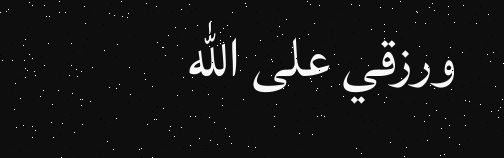ورزقي على الله